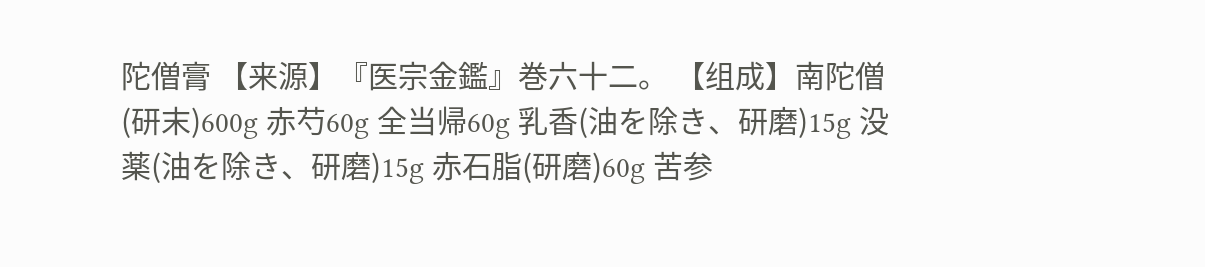陀僧膏 【来源】『医宗金鑑』巻六十二。 【组成】南陀僧(研末)600g 赤芍60g 全当帰60g 乳香(油を除き、研磨)15g 没薬(油を除き、研磨)15g 赤石脂(研磨)60g 苦参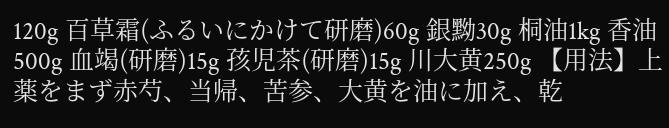120g 百草霜(ふるいにかけて研磨)60g 銀黝30g 桐油1kg 香油500g 血竭(研磨)15g 孩児茶(研磨)15g 川大黄250g 【用法】上薬をまず赤芍、当帰、苦参、大黄を油に加え、乾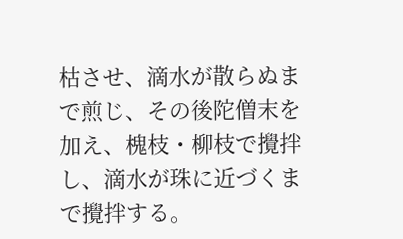枯させ、滴水が散らぬまで煎じ、その後陀僧末を加え、槐枝・柳枝で攪拌し、滴水が珠に近づくまで攪拌する。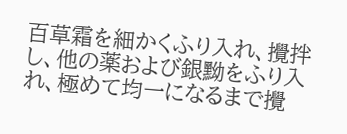百草霜を細かくふり入れ、攪拌し、他の薬および銀黝をふり入れ、極めて均一になるまで攪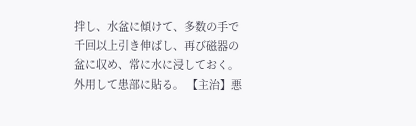拌し、水盆に傾けて、多数の手で千回以上引き伸ばし、再び磁器の盆に収め、常に水に浸しておく。外用して患部に貼る。 【主治】悪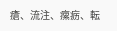瘡、流注、瘰疬、転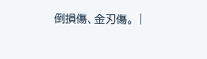倒損傷、金刃傷。 |